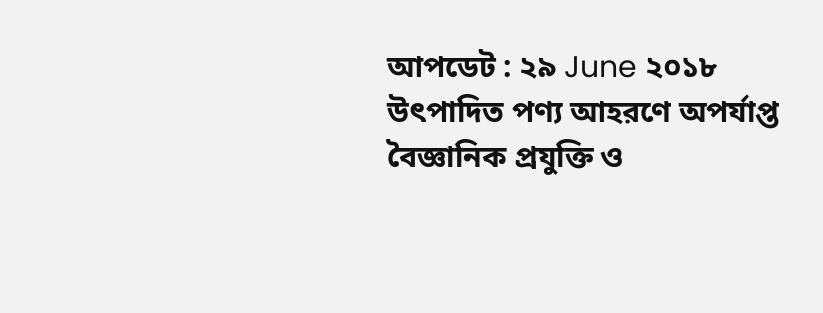আপডেট : ২৯ June ২০১৮
উৎপাদিত পণ্য আহরণে অপর্যাপ্ত বৈজ্ঞানিক প্রযুক্তি ও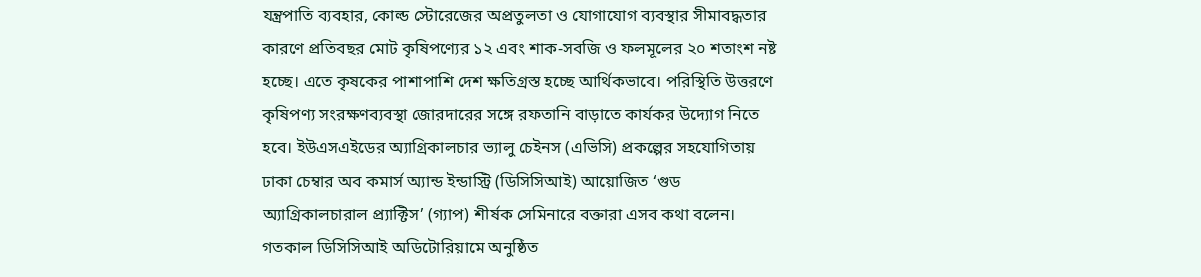যন্ত্রপাতি ব্যবহার, কোল্ড স্টোরেজের অপ্রতুলতা ও যোগাযোগ ব্যবস্থার সীমাবদ্ধতার কারণে প্রতিবছর মোট কৃষিপণ্যের ১২ এবং শাক-সবজি ও ফলমূলের ২০ শতাংশ নষ্ট হচ্ছে। এতে কৃষকের পাশাপাশি দেশ ক্ষতিগ্রস্ত হচ্ছে আর্থিকভাবে। পরিস্থিতি উত্তরণে কৃষিপণ্য সংরক্ষণব্যবস্থা জোরদারের সঙ্গে রফতানি বাড়াতে কার্যকর উদ্যোগ নিতে হবে। ইউএসএইডের অ্যাগ্রিকালচার ভ্যালু চেইনস (এভিসি) প্রকল্পের সহযোগিতায় ঢাকা চেম্বার অব কমার্স অ্যান্ড ইন্ডাস্ট্রি (ডিসিসিআই) আয়োজিত ‘গুড অ্যাগ্রিকালচারাল প্র্যাক্টিস’ (গ্যাপ) শীর্ষক সেমিনারে বক্তারা এসব কথা বলেন। গতকাল ডিসিসিআই অডিটোরিয়ামে অনুষ্ঠিত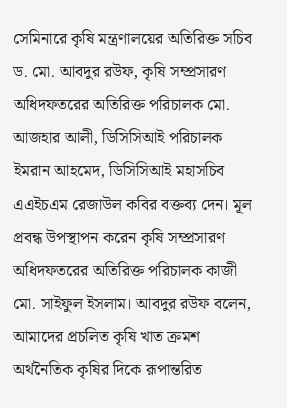সেমিনারে কৃষি মন্ত্রণালয়ের অতিরিক্ত সচিব ড. মো. আবদুর রউফ, কৃষি সম্প্রসারণ অধিদফতরের অতিরিক্ত পরিচালক মো. আজহার আলী, ডিসিসিআই পরিচালক ইমরান আহমেদ, ডিসিসিআই মহাসচিব এএইচএম রেজাউল কবির বক্তব্য দেন। মূল প্রবন্ধ উপস্থাপন করেন কৃষি সম্প্রসারণ অধিদফতরের অতিরিক্ত পরিচালক কাজী মো. সাইফুল ইসলাম। আবদুর রউফ বলেন, আমাদের প্রচলিত কৃষি খাত ক্রমশ অর্থনৈতিক কৃষির দিকে রূপান্তরিত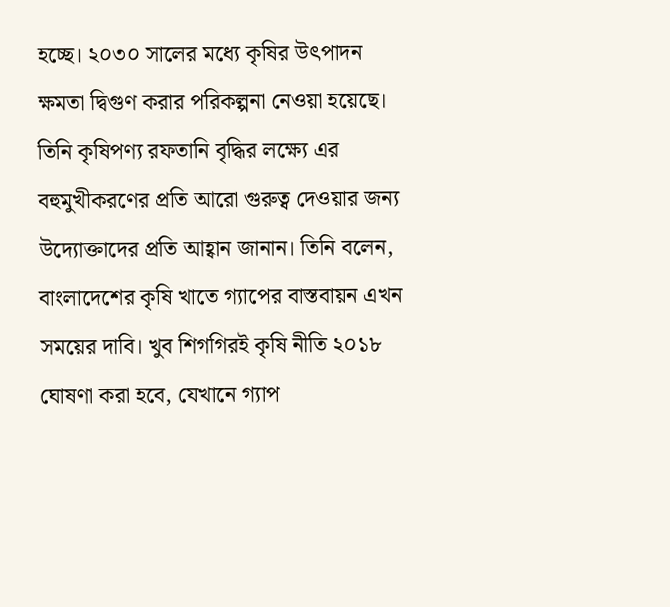হচ্ছে। ২০৩০ সালের মধ্যে কৃষির উৎপাদন ক্ষমতা দ্বিগুণ করার পরিকল্পনা নেওয়া হয়েছে। তিনি কৃষিপণ্য রফতানি বৃদ্ধির লক্ষ্যে এর বহুমুখীকরণের প্রতি আরো গুরুত্ব দেওয়ার জন্য উদ্যোক্তাদের প্রতি আহ্বান জানান। তিনি বলেন, বাংলাদেশের কৃষি খাতে গ্যাপের বাস্তবায়ন এখন সময়ের দাবি। খুব শিগগিরই কৃষি নীতি ২০১৮ ঘোষণা করা হবে, যেখানে গ্যাপ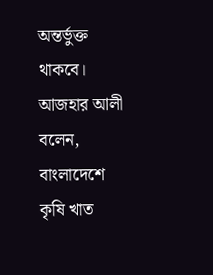অন্তর্ভুক্ত থাকবে। আজহার আলী বলেন, বাংলাদেশে কৃষি খাত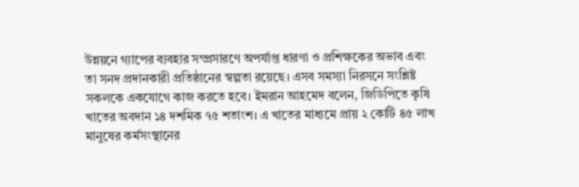উন্নয়নে গ্যাপের ব্যবহার সম্প্রসারণে অপর্যাপ্ত ধারণা ও প্রশিক্ষকের অভাব এবং তা সনদ প্রদানকারী প্রতিষ্ঠানের স্বল্পতা রয়েছে। এসব সমস্যা নিরসনে সংশ্লিষ্ট সকলকে একযোগে কাজ করতে হবে। ইমরান আহমেদ বলেন, জিডিপিতে কৃষি খাতের অবদান ১৪ দশমিক ৭৫ শতাংশ। এ খাতের মাধ্যমে প্রায় ২ কোটি ৪৫ লাখ মানুষের কর্মসংস্থানের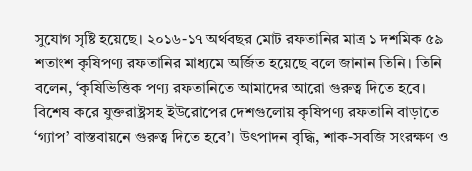সুযোগ সৃষ্টি হয়েছে। ২০১৬-১৭ অর্থবছর মোট রফতানির মাত্র ১ দশমিক ৫৯ শতাংশ কৃষিপণ্য রফতানির মাধ্যমে অর্জিত হয়েছে বলে জানান তিনি। তিনি বলেন, ‘কৃষিভিত্তিক পণ্য রফতানিতে আমাদের আরো গুরুত্ব দিতে হবে। বিশেষ করে যুক্তরাষ্ট্রসহ ইউরোপের দেশগুলোয় কৃষিপণ্য রফতানি বাড়াতে ‘গ্যাপ’ বাস্তবায়নে গুরুত্ব দিতে হবে’। উৎপাদন বৃদ্ধি, শাক-সবজি সংরক্ষণ ও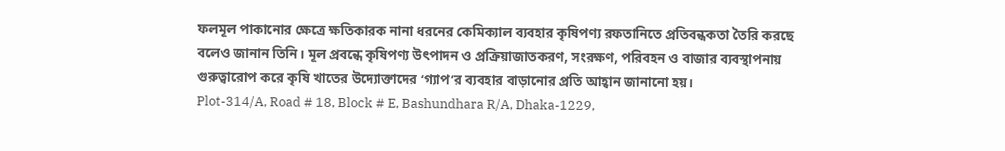ফলমূল পাকানোর ক্ষেত্রে ক্ষতিকারক নানা ধরনের কেমিক্যাল ব্যবহার কৃষিপণ্য রফতানিতে প্রতিবন্ধকতা তৈরি করছে বলেও জানান তিনি। মূল প্রবন্ধে কৃষিপণ্য উৎপাদন ও প্রক্রিয়াজাতকরণ, সংরক্ষণ, পরিবহন ও বাজার ব্যবস্থাপনায় গুরুত্বারোপ করে কৃষি খাতের উদ্যোক্তাদের ‘গ্যাপ’র ব্যবহার বাড়ানোর প্রতি আহ্বান জানানো হয়।
Plot-314/A, Road # 18, Block # E, Bashundhara R/A, Dhaka-1229,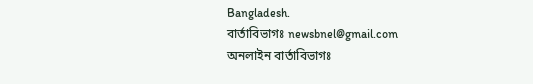Bangladesh.
বার্তাবিভাগঃ newsbnel@gmail.com
অনলাইন বার্তাবিভাগঃ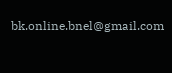bk.online.bnel@gmail.com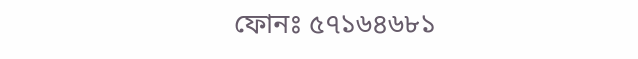ফোনঃ ৫৭১৬৪৬৮১